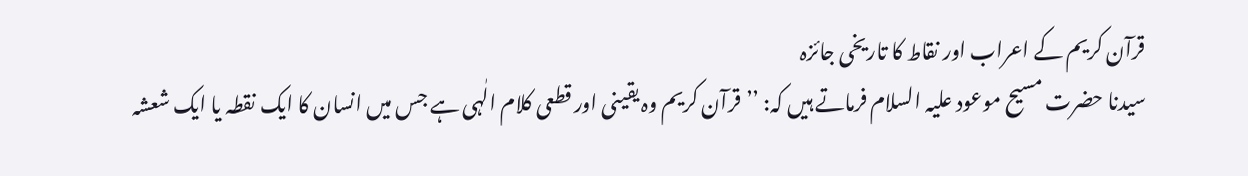قرآن کریم کے اعراب اور نقاط کا تاریخی جائزہ
سیدنا حضرت مسیح موعود علیہ السلام فرماتے ہیں کہ: ’’قرآن کریم وہ یقینی اور قطعی کلام الٰہی ہے جس میں انسان کا ایک نقطہ یا ایک شعشہ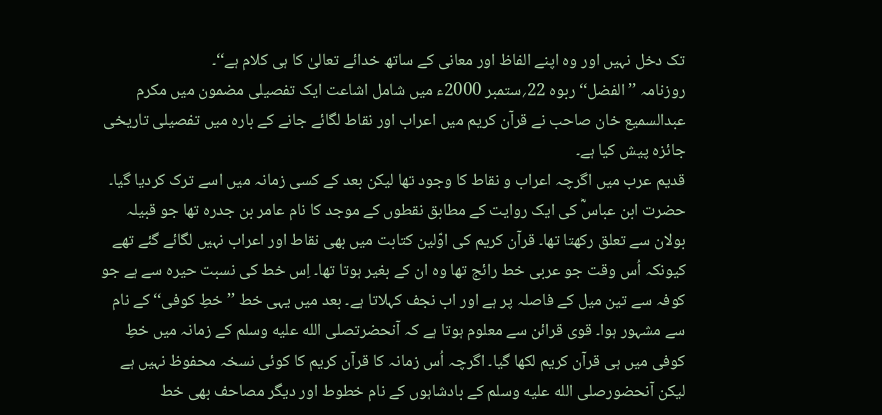تک دخل نہیں اور وہ اپنے الفاظ اور معانی کے ساتھ خدائے تعالیٰ کا ہی کلام ہے‘‘۔
روزنامہ ’’الفضل‘‘ ربوہ 22؍ستمبر 2000ء میں شامل اشاعت ایک تفصیلی مضمون میں مکرم عبدالسمیع خان صاحب نے قرآن کریم میں اعراب اور نقاط لگائے جانے کے بارہ میں تفصیلی تاریخی جائزہ پیش کیا ہے۔
قدیم عرب میں اگرچہ اعراب و نقاط کا وجود تھا لیکن بعد کے کسی زمانہ میں اسے ترک کردیا گیا۔ حضرت ابن عباسؓ کی ایک روایت کے مطابق نقطوں کے موجد کا نام عامر بن جدرہ تھا جو قبیلہ بولان سے تعلق رکھتا تھا۔ قرآن کریم کی اوّلین کتابت میں بھی نقاط اور اعراب نہیں لگائے گئے تھے کیونکہ اُس وقت جو عربی خط رائج تھا وہ ان کے بغیر ہوتا تھا۔ اِس خط کی نسبت حیرہ سے ہے جو کوفہ سے تین میل کے فاصلہ پر ہے اور اب نجف کہلاتا ہے۔ بعد میں یہی خط ’’خطِ کوفی‘‘ کے نام سے مشہور ہوا۔ قوی قرائن سے معلوم ہوتا ہے کہ آنحضرتصلى الله عليه وسلم کے زمانہ میں خطِ کوفی میں ہی قرآن کریم لکھا گیا۔ اگرچہ اُس زمانہ کا قرآن کریم کا کوئی نسخہ محفوظ نہیں ہے لیکن آنحضورصلى الله عليه وسلم کے بادشاہوں کے نام خطوط اور دیگر مصاحف بھی خط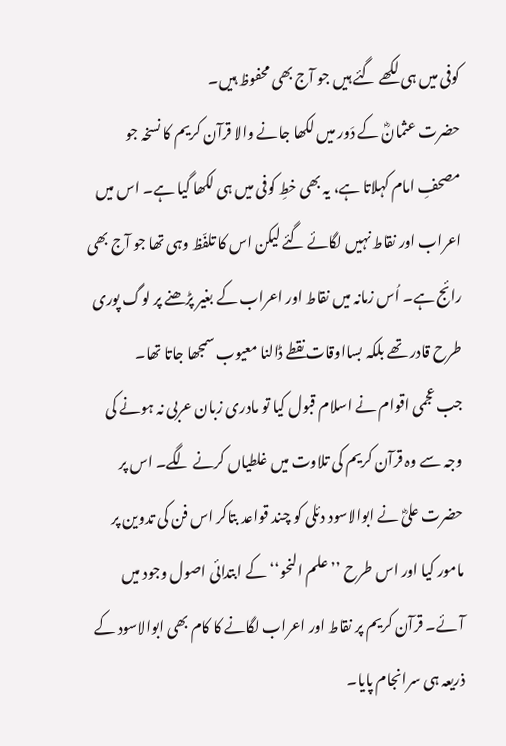کوفی میں ہی لکھے گئے ہیں جو آج بھی محفوظ ہیں۔
حضرت عثمانؓ کے دَور میں لکھا جانے والا قرآن کریم کا نسخہ جو مصحفِ امام کہلاتا ہے، یہ بھی خطِ کوفی میں ہی لکھا گیا ہے۔ اس میں اعراب اور نقاط نہیں لگائے گئے لیکن اس کا تلفّظ وہی تھا جو آج بھی رائج ہے۔ اُس زمانہ میں نقاط اور اعراب کے بغیر پڑھنے پر لوگ پوری طرح قادر تھے بلکہ بسااوقات نقطے ڈالنا معیوب سمجھا جاتا تھا۔
جب عجمی اقوام نے اسلام قبول کیا تو مادری زبان عربی نہ ہونے کی وجہ سے وہ قرآن کریم کی تلاوت میں غلطیاں کرنے لگے۔ اس پر حضرت علیؓ نے ابوالاسود دئلی کو چند قواعد بتاکر اس فن کی تدوین پر مامور کیا اور اس طرح ’’علم النحو‘‘ کے ابتدائی اصول وجود میں آئے۔ قرآن کریم پر نقاط اور اعراب لگانے کا کام بھی ابوالاسود کے ذریعہ ہی سرانجام پایا۔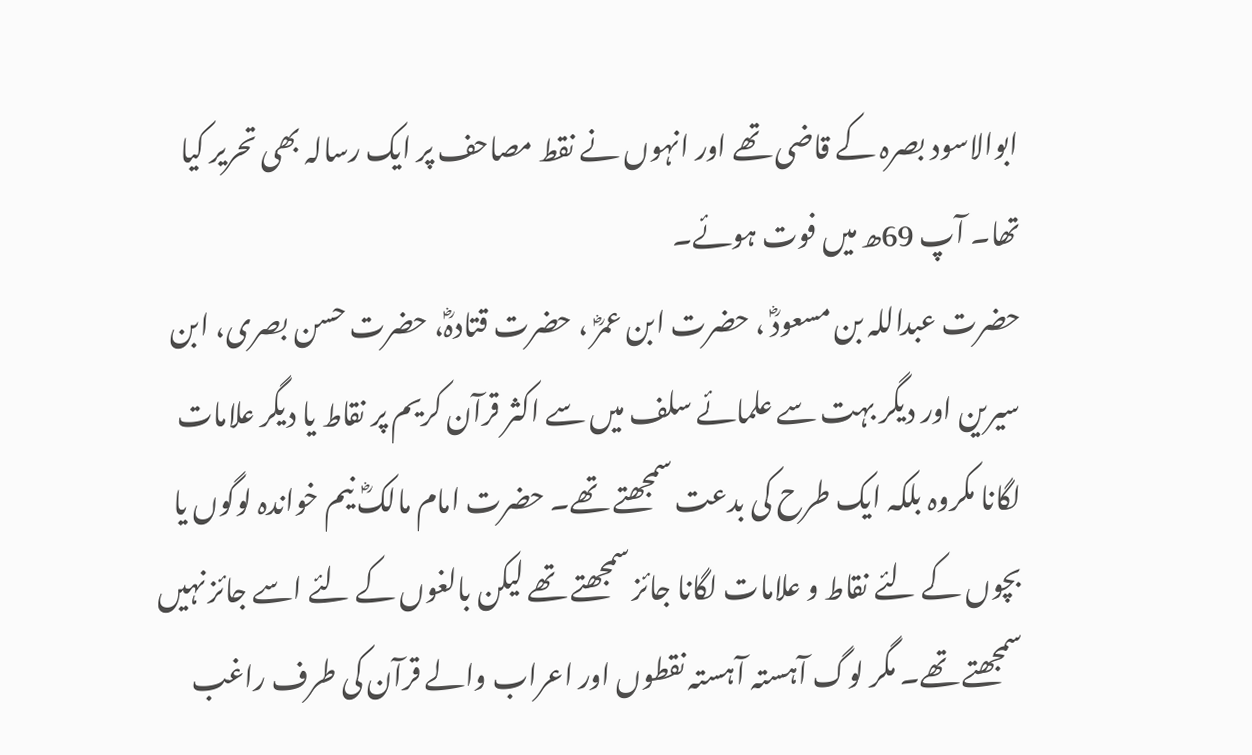ابوالاسود بصرہ کے قاضی تھے اور انہوں نے نقط مصاحف پر ایک رسالہ بھی تحریر کیا تھا۔ آپ 69ھ میں فوت ہوئے۔
حضرت عبداللہ بن مسعودؓ ، حضرت ابن عمرؓ ، حضرت قتادہؓ، حضرت حسن بصری، ابن سیرین اور دیگر بہت سے علمائے سلف میں سے اکثر قرآن کریم پر نقاط یا دیگر علامات لگانا مکروہ بلکہ ایک طرح کی بدعت سمجھتے تھے۔ حضرت امام مالکؓ نیم خواندہ لوگوں یا بچوں کے لئے نقاط و علامات لگانا جائز سمجھتے تھے لیکن بالغوں کے لئے اسے جائز نہیں سمجھتے تھے۔ مگر لوگ آہستہ آہستہ نقطوں اور اعراب والے قرآن کی طرف راغب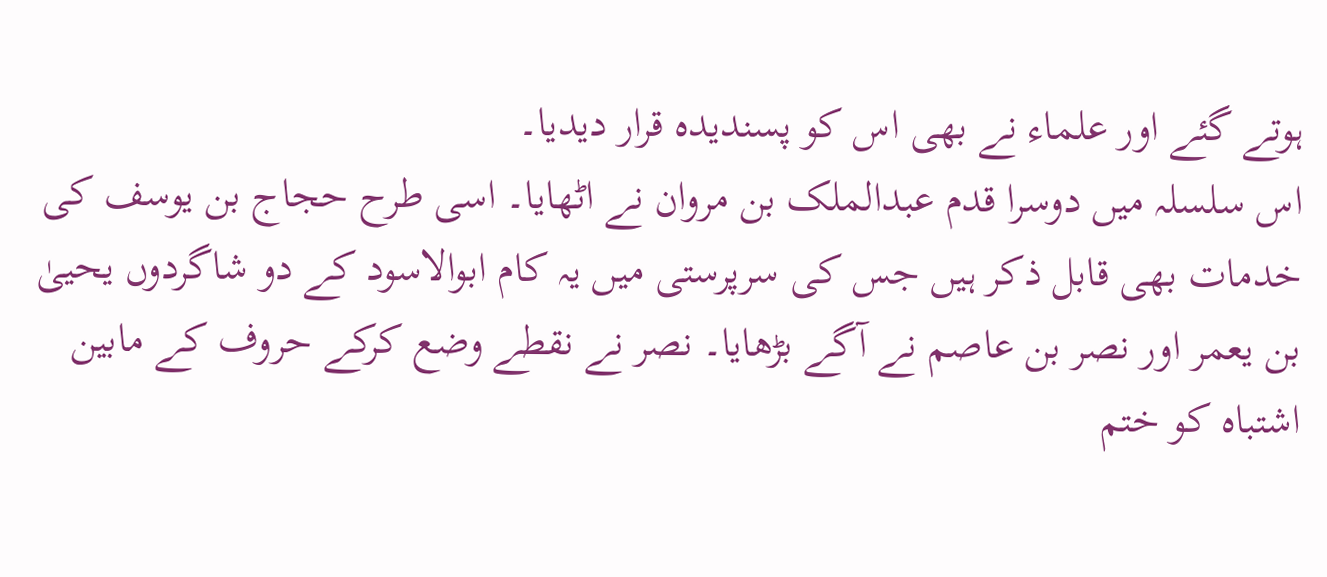ہوتے گئے اور علماء نے بھی اس کو پسندیدہ قرار دیدیا۔
اس سلسلہ میں دوسرا قدم عبدالملک بن مروان نے اٹھایا۔ اسی طرح حجاج بن یوسف کی خدمات بھی قابل ذکر ہیں جس کی سرپرستی میں یہ کام ابوالاسود کے دو شاگردوں یحییٰ بن یعمر اور نصر بن عاصم نے آگے بڑھایا۔ نصر نے نقطے وضع کرکے حروف کے مابین اشتباہ کو ختم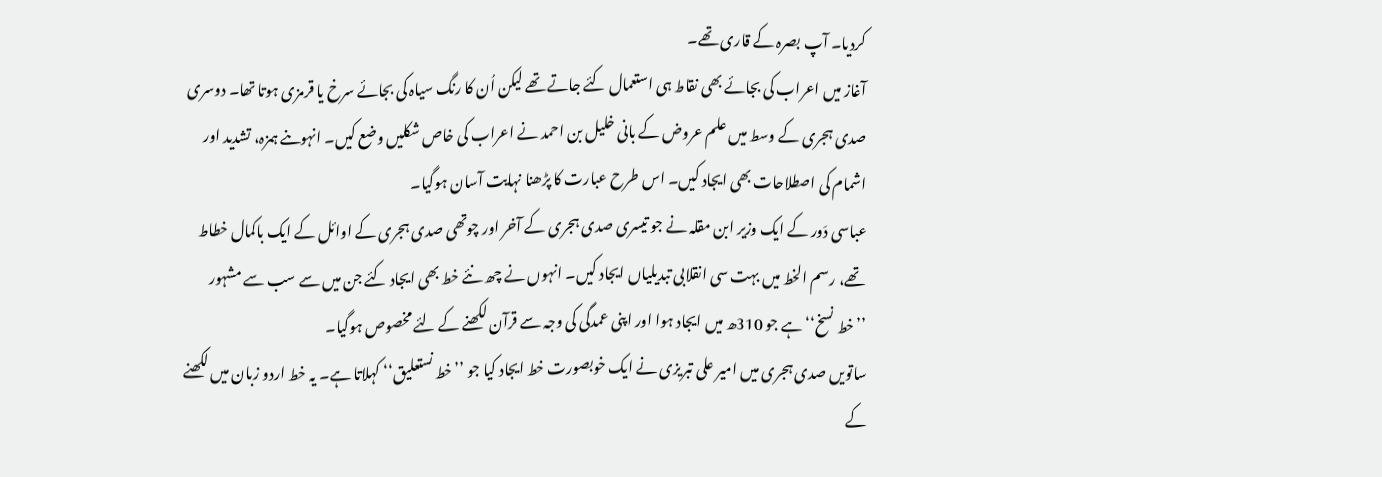کردیا۔ آپ بصرہ کے قاری تھے۔
آغاز میں اعراب کی بجائے بھی نقاط ہی استعمال کئے جاتے تھے لیکن اُن کا رنگ سیاہ کی بجائے سرخ یا قرمزی ہوتا تھا۔ دوسری صدی ہجری کے وسط میں علم عروض کے بانی خلیل بن احمد نے اعراب کی خاص شکلیں وضع کیں۔ انہوںنے ہمزہ، تشدید اور اشمام کی اصطلاحات بھی ایجاد کیں۔ اس طرح عبارت کا پڑھنا نہایت آسان ہوگیا۔
عباسی دَور کے ایک وزیر ابن مقلہ نے جو تیسری صدی ہجری کے آخر اور چوتھی صدی ہجری کے اوائل کے ایک باکمال خطاط تھے، رسم الخط میں بہت سی انقلابی تبدیلیاں ایجاد کیں۔ انہوں نے چھ نئے خط بھی ایجاد کئے جن میں سے سب سے مشہور ’’خط نسخ‘‘ ہے جو 310ھ میں ایجاد ہوا اور اپنی عمدگی کی وجہ سے قرآن لکھنے کے لئے مخصوص ہوگیا۔
ساتویں صدی ہجری میں امیر علی تبریزی نے ایک خوبصورت خط ایجاد کیا جو ’’خط نستعلیق‘‘ کہلاتا ہے۔ یہ خط اردو زبان میں لکھنے کے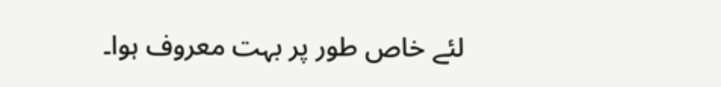لئے خاص طور پر بہت معروف ہوا۔